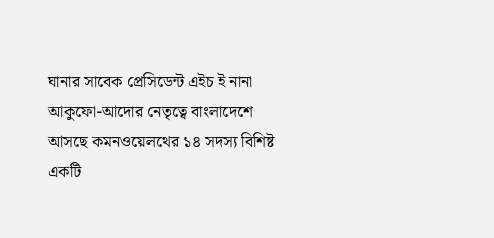ঘানার সাবেক প্রেসিডেন্ট এইচ ই নানা আকুফো-আদোর নেতৃত্বে বাংলাদেশে আসছে কমনওয়েলথের ১৪ সদস্য বিশিষ্ট একটি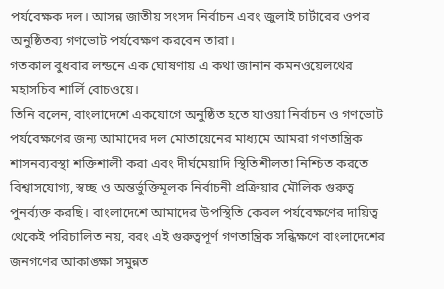পর্যবেক্ষক দল। আসন্ন জাতীয় সংসদ নির্বাচন এবং জুলাই চার্টারের ওপর অনুষ্ঠিতব্য গণভোট পর্যবেক্ষণ করবেন তারা।
গতকাল বুধবার লন্ডনে এক ঘোষণায় এ কথা জানান কমনওয়েলথের মহাসচিব শার্লি বোচওয়ে।
তিনি বলেন, বাংলাদেশে একযোগে অনুষ্ঠিত হতে যাওয়া নির্বাচন ও গণভোট পর্যবেক্ষণের জন্য আমাদের দল মোতায়েনের মাধ্যমে আমরা গণতান্ত্রিক শাসনব্যবস্থা শক্তিশালী করা এবং দীর্ঘমেয়াদি স্থিতিশীলতা নিশ্চিত করতে বিশ্বাসযোগ্য, স্বচ্ছ ও অন্তর্ভুক্তিমূলক নির্বাচনী প্রক্রিয়ার মৌলিক গুরুত্ব পুনর্ব্যক্ত করছি। বাংলাদেশে আমাদের উপস্থিতি কেবল পর্যবেক্ষণের দায়িত্ব থেকেই পরিচালিত নয়, বরং এই গুরুত্বপূর্ণ গণতান্ত্রিক সন্ধিক্ষণে বাংলাদেশের জনগণের আকাঙ্ক্ষা সমুন্নত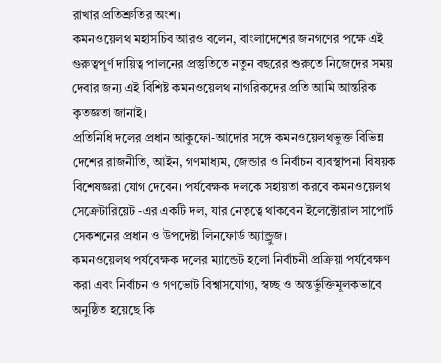রাখার প্রতিশ্রুতির অংশ।
কমনওয়েলথ মহাসচিব আরও বলেন, বাংলাদেশের জনগণের পক্ষে এই গুরুত্বপূর্ণ দায়িত্ব পালনের প্রস্তুতিতে নতুন বছরের শুরুতে নিজেদের সময় দেবার জন্য এই বিশিষ্ট কমনওয়েলথ নাগরিকদের প্রতি আমি আন্তরিক কৃতজ্ঞতা জানাই।
প্রতিনিধি দলের প্রধান আকুফো-আদোর সঙ্গে কমনওয়েলথভুক্ত বিভিন্ন দেশের রাজনীতি, আইন, গণমাধ্যম, জেন্ডার ও নির্বাচন ব্যবস্থাপনা বিষয়ক বিশেষজ্ঞরা যোগ দেবেন। পর্যবেক্ষক দলকে সহায়তা করবে কমনওয়েলথ সেক্রেটারিয়েট -এর একটি দল, যার নেতৃত্বে থাকবেন ইলেক্টোরাল সাপোর্ট সেকশনের প্রধান ও উপদেষ্টা লিনফোর্ড অ্যান্ড্রুজ।
কমনওয়েলথ পর্যবেক্ষক দলের ম্যান্ডেট হলো নির্বাচনী প্রক্রিয়া পর্যবেক্ষণ করা এবং নির্বাচন ও গণভোট বিশ্বাসযোগ্য, স্বচ্ছ ও অন্তর্ভুক্তিমূলকভাবে অনুষ্ঠিত হয়েছে কি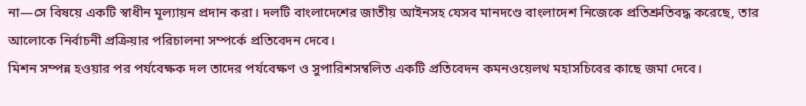না—সে বিষয়ে একটি স্বাধীন মূল্যায়ন প্রদান করা। দলটি বাংলাদেশের জাতীয় আইনসহ যেসব মানদণ্ডে বাংলাদেশ নিজেকে প্রতিশ্রুতিবদ্ধ করেছে, তার আলোকে নির্বাচনী প্রক্রিয়ার পরিচালনা সম্পর্কে প্রতিবেদন দেবে।
মিশন সম্পন্ন হওয়ার পর পর্যবেক্ষক দল তাদের পর্যবেক্ষণ ও সুপারিশসম্বলিত একটি প্রতিবেদন কমনওয়েলথ মহাসচিবের কাছে জমা দেবে।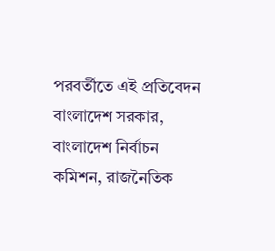পরবর্তীতে এই প্রতিবেদন বাংলাদেশ সরকার, বাংলাদেশ নির্বাচন কমিশন, রাজনৈতিক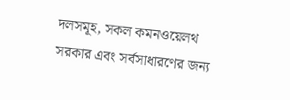দলসমূহ, সকল কমনওয়েলথ সরকার এবং সর্বসাধারণের জন্য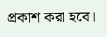প্রকাশ করা হবে।